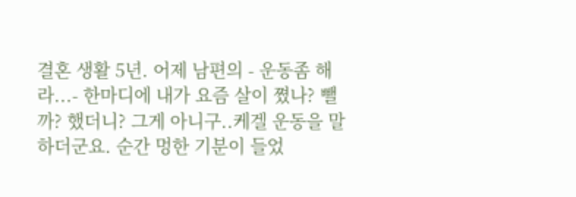결혼 생활 5년. 어제 남편의 - 운동좀 해라...- 한마디에 내가 요즘 살이 쪘나? 뺄까? 했더니? 그게 아니구..케겔 운동을 말하더군요. 순간 멍한 기분이 들었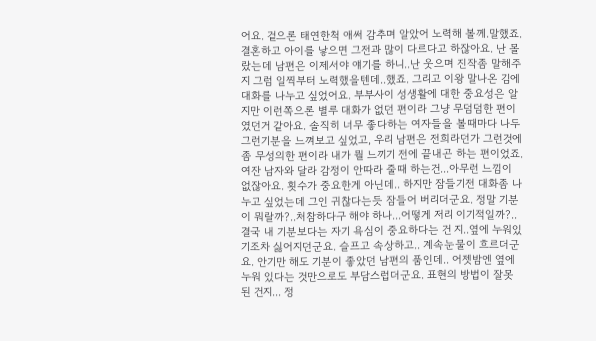어요. 겉으론 태연한척 애써 감추며 알았어 노력해 볼께.말했죠. 결혼하고 아이를 낳으면 그전과 많이 다르다고 하잖아요. 난 몰랐는데 남편은 이제서야 얘기를 하니..난 웃으며 진작좀 말해주지 그럼 일찍부터 노력했을텐데..했죠. 그리고 이왕 말나온 김에 대화를 나누고 싶었어요. 부부사이 성생활에 대한 중요성은 알지만 이런쪽으론 별루 대화가 없던 편이라 그냥 무덤덤한 편이였던거 같아요. 솔직히 너무 좋다하는 여자들을 볼때마다 나두 그런기분을 느껴보고 싶었고, 우리 남편은 전희라던가 그런것에 좀 무성의한 편이라 내가 뭘 느끼기 전에 끝내곤 하는 편이었죠. 여잔 남자와 달라 감정이 안따라 줄때 하는건...아무런 느낌이 없잖아요. 횟수가 중요한게 아닌데.. 하지만 잠들기전 대화좀 나누고 싶었는데 그인 귀찮다는듯 잠들어 버리더군요. 정말 기분이 뭐랄까?..처참하다구 해야 하나...어떻게 저리 이기적일까?.. 결국 내 기분보다는 자기 욕심이 중요하다는 건 지..옆에 누워있기조차 싫어지던군요. 슬프고 속상하고.. 계속눈물이 흐르더군요. 안기만 해도 기분이 좋았던 남편의 품인데.. 어젯밤엔 옆에 누워 있다는 것만으로도 부담스럽더군요. 표현의 방법이 잘못된 건지... 정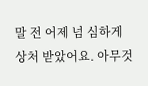말 전 어제 넘 심하게 상처 받았어요. 아무것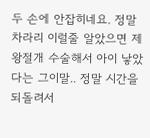두 손에 안잡히네요. 정말 차라리 이럴줄 알았으면 제왕절개 수술해서 아이 낳았다는 그이말.. 정말 시간을 되돌려서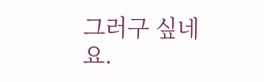그러구 싶네요.